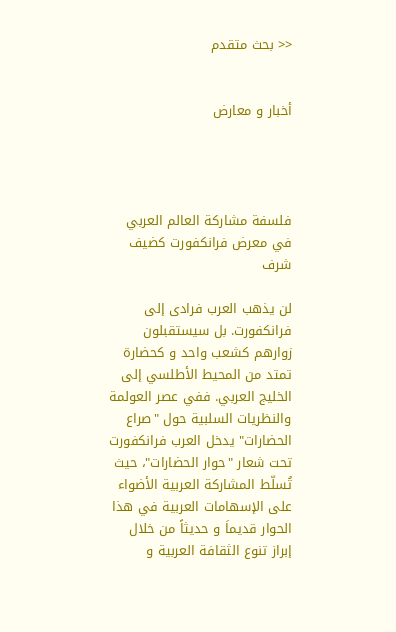<< بحث متقدم


أخبار و معارض




فلسفة مشاركة العالم العربي في معرض فرانكفورت كضيف شرف

لن يذهب العرب فرادى إلى فرانكفورت. بل سيستقبلون زوارهم كشعب واحد و كحضارة تمتد من المحيط الأطلسي إلى الخليج العربي. ففي عصر العولمة والنظريات السلبية حول "صراع الحضارات" يدخل العرب فرانكفورت تحت شعار "حوار الحضارات"، حيث تُسلّط المشاركة العربية الأضواء على الإسهامات العربية في هذا الحوار قديماَ و حديثاً من خلال إبراز تنوع الثقافة العربية و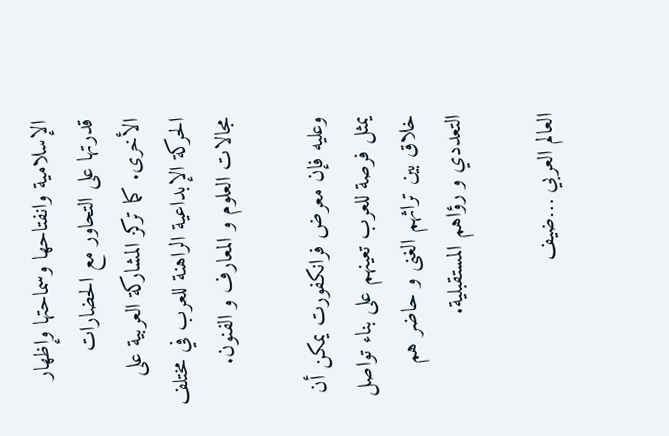الإسلامية وانفتاحها وسماحتها وإظهار قدرتها على التحاور مع الحضارات الأخرى. كما تركز المشاركة العربية على الحركة الإبداعية الراهنة للعرب في مختلف مجالات العلوم و المعارف و الفنون.

وعليه فإن معرض فرانكفورت يمكن أن يمثل فرصة للعرب تعينهم على بناء تواصل خلاق بين تراثهم الغنى و حاضر هم التعددي و رؤاهم المستقبلية.

العالم العربي …ضيف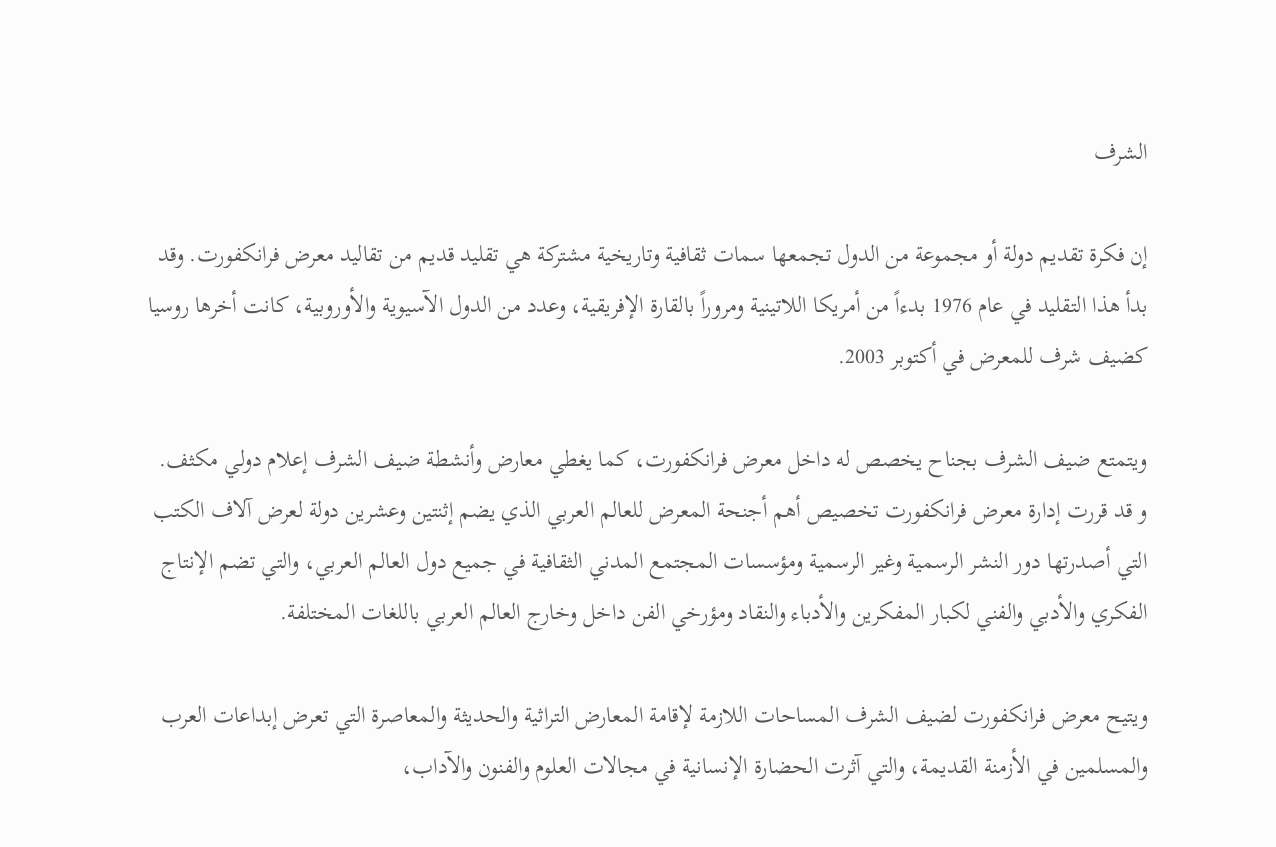الشرف

إن فكرة تقديم دولة أو مجموعة من الدول تجمعها سمات ثقافية وتاريخية مشتركة هي تقليد قديم من تقاليد معرض فرانكفورت. وقد بدأ هذا التقليد في عام 1976 بدءاً من أمريكا اللاتينية ومروراً بالقارة الإفريقية، وعدد من الدول الآسيوية والأوروبية، كانت أخرها روسيا كضيف شرف للمعرض في أكتوبر 2003.

ويتمتع ضيف الشرف بجناح يخصص له داخل معرض فرانكفورت، كما يغطي معارض وأنشطة ضيف الشرف إعلام دولي مكثف. و قد قررت إدارة معرض فرانكفورت تخصيص أهم أجنحة المعرض للعالم العربي الذي يضم إثنتين وعشرين دولة لعرض آلاف الكتب التي أصدرتها دور النشر الرسمية وغير الرسمية ومؤسسات المجتمع المدني الثقافية في جميع دول العالم العربي، والتي تضم الإنتاج الفكري والأدبي والفني لكبار المفكرين والأدباء والنقاد ومؤرخي الفن داخل وخارج العالم العربي باللغات المختلفة.

ويتيح معرض فرانكفورت لضيف الشرف المساحات اللازمة لإقامة المعارض التراثية والحديثة والمعاصرة التي تعرض إبداعات العرب والمسلمين في الأزمنة القديمة، والتي آثرت الحضارة الإنسانية في مجالات العلوم والفنون والآداب،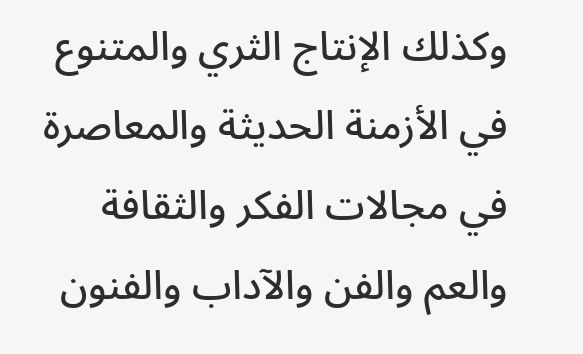وكذلك الإنتاج الثري والمتنوع في الأزمنة الحديثة والمعاصرة في مجالات الفكر والثقافة والعم والفن والآداب والفنون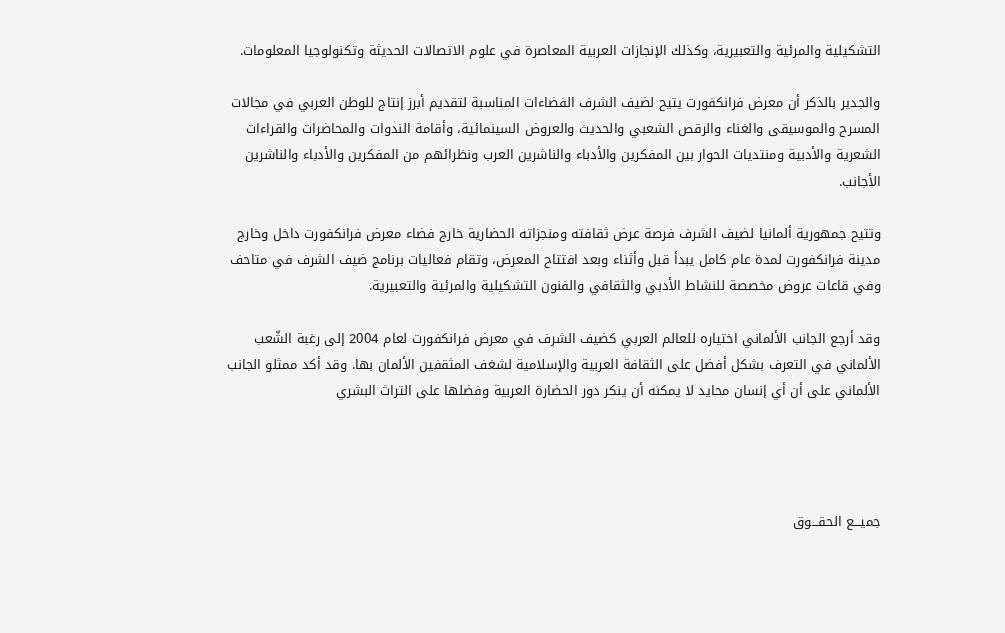التشكيلية والمرئية والتعبيرية، وكذلك الإنجازات العربية المعاصرة في علوم الاتصالات الحديثة وتكنولوجيا المعلومات.

والجدير بالذكر أن معرض فرانكفورت يتيح لضيف الشرف الفضاءات المناسبة لتقديم أبرز إنتاج للوطن العربي في مجالات المسرح والموسيقى والغناء والرقص الشعبي والحديث والعروض السينمائية، وأقامة الندوات والمحاضرات والقراءات الشعرية والأدبية ومنتديات الحوار بين المفكرين والأدباء والناشرين العرب ونظرائهم من المفكرين والأدباء والناشرين الأجانب.

وتتيح جمهورية ألمانيا لضيف الشرف فرصة عرض ثقافته ومنجزاته الحضارية خارج فضاء معرض فرانكفورت داخل وخارج مدينة فرانكفورت لمدة عام كامل يبدأ قبل وأثناء وبعد افتتاح المعرض، وتقام فعاليات برنامج ضيف الشرف في متاحف وفي قاعات عروض مخصصة للنشاط الأدبي والثقافي والفنون التشكيلية والمرئية والتعبيرية.

وقد أرجع الجانب الألماني اختياره للعالم العربي كضيف الشرف في معرض فرانكفورت لعام 2004 إلى رغبة الشّعب الألماني في التعرف بشكل أفضل على الثقافة العربية والإسلامية لشغف المثقفين الألمان بها. وقد أكد ممثلو الجانب الألماني على أن أي إنسان محايد لا يمكنه أن ينكر دور الحضارة العربية وفضلها على التراث البشري




جميـــع الحقـــوق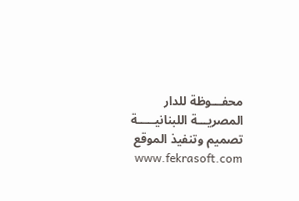محفـــوظة للدار المصريـــة اللبنانيـــــة
تصميم وتنفيذ الموقع www.fekrasoft.com